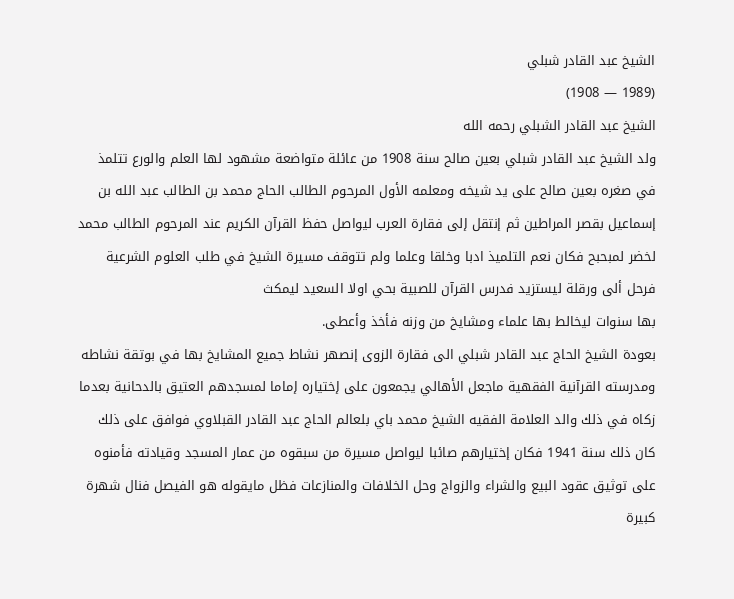الشيخ عبد القادر شبلي
(1989 — 1908)
الشيخ عبد القادر الشبلي رحمه الله
ولد الشيخ عبد القادر شبلي بعين صالح سنة 1908 من عائلة متواضعة مشهود لها العلم والورع تتلمذ في صغره بعين صالح على يد شيخه ومعلمه الأول المرحوم الطالب الحاج محمد بن الطالب عبد الله بن إسماعيل بقصر المراطين ثم إنتقل إلى فقارة العرب ليواصل حفظ القرآن الكريم عند المرحوم الطالب محمد لخضر لمبحبح فكان نعم التلميذ ادبا وخلقا وعلما ولم تتوقف مسيرة الشيخ في طلب العلوم الشرعية فرحل ألى ورقلة ليستزيد فدرس القرآن للصبية بحي اولا السعيد ليمكث
بها سنوات ليخالط بها علماء ومشايخ من وزنه فأخذ وأعطى.
بعودة الشيخ الحاج عبد القادر شبلي الى فقارة الزوى إنصهر نشاط جميع المشايخ بها في بوتقة نشاطه ومدرسته القرآنية الفقهية ماجعل الأهالي يجمعون على إختياره إماما لمسجدهم العتيق بالدحانية بعدما زكاه في ذلك والد العلامة الفقيه الشيخ محمد باي بلعالم الحاج عبد القادر القبلاوي فوافق على ذلك كان ذلك سنة 1941 فكان إختيارهم صائبا ليواصل مسيرة من سبقوه من عمار المسجد وقيادته فأمنوه على توثيق عقود البيع والشراء والزواج وحل الخلافات والمنازعات فظل مايقوله هو الفيصل فنال شهرة كبيرة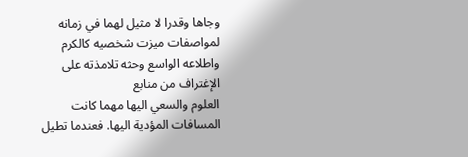وجاها وقدرا لا مثيل لهما في زمانه لمواصفات ميزت شخصيه كالكرم واطلاعه الواسع وحثه تلامذته على الإغتراف من منابع
العلوم والسعي اليها مهما كانت المسافات المؤدية اليها. فعندما تطيل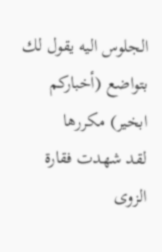الجلوس اليه يقول لك بتواضع (أخباركم ابخير) مكررها
لقد شهدت فقارة الزوى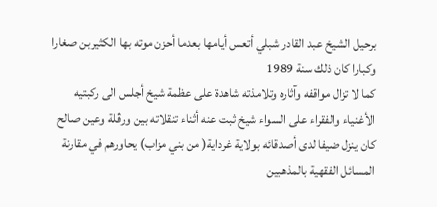برحيل الشيخ عبد القادر شبلي أتعس أيامها بعدما أحزن موته بها الكثيربن صغارا وكبارا كان ذلك سنة 1989
كما لا تزال مواقفه وآثاره وتلامذته شاهدة على عظمة شيخ أجلس الى ركبتيه الأغنياء والفقراء على السواء شيخ ثبت عنه أثناء تنقلاته بين ورڤلة وعين صالح كان ينزل ضيفا لدى أصدقائه بولاية غرداية( من بني مزاب) يحاورهم في مقارنة المسائل الفقهية بالمذهبين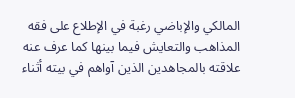المالكي والإباضي رغبة في الإطلاع على فقه المذاهب والتعايش فيما بينها كما عرف عنه علاقته بالمجاهدين الذين آواهم في بيته أثناء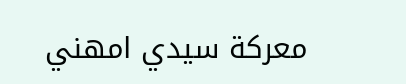معركة سيدي امهني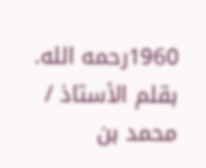1960رحمه الله.
بقلم الأستاذ / محمد بن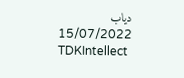دياب
15/07/2022
TDKIntellect